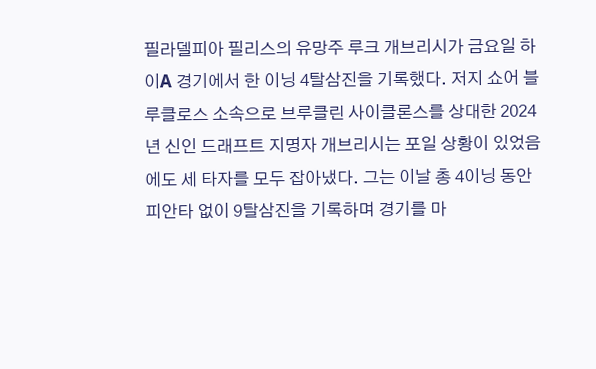필라델피아 필리스의 유망주 루크 개브리시가 금요일 하이A 경기에서 한 이닝 4탈삼진을 기록했다. 저지 쇼어 블루클로스 소속으로 브루클린 사이클론스를 상대한 2024년 신인 드래프트 지명자 개브리시는 포일 상황이 있었음에도 세 타자를 모두 잡아냈다. 그는 이날 총 4이닝 동안 피안타 없이 9탈삼진을 기록하며 경기를 마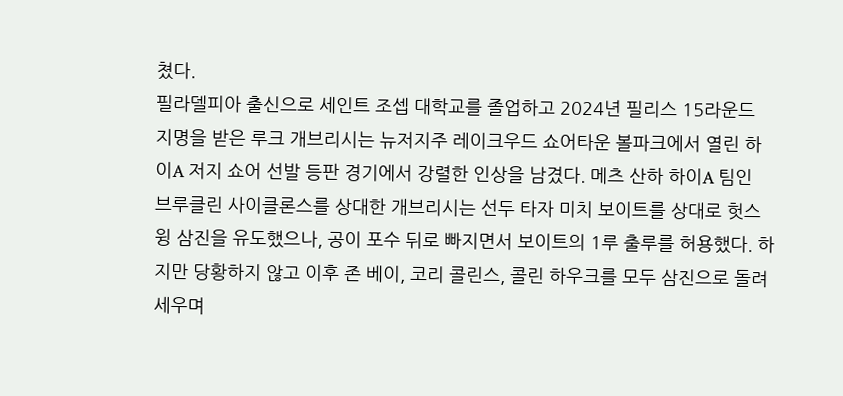쳤다.
필라델피아 출신으로 세인트 조셉 대학교를 졸업하고 2024년 필리스 15라운드 지명을 받은 루크 개브리시는 뉴저지주 레이크우드 쇼어타운 볼파크에서 열린 하이A 저지 쇼어 선발 등판 경기에서 강렬한 인상을 남겼다. 메츠 산하 하이A 팀인 브루클린 사이클론스를 상대한 개브리시는 선두 타자 미치 보이트를 상대로 헛스윙 삼진을 유도했으나, 공이 포수 뒤로 빠지면서 보이트의 1루 출루를 허용했다. 하지만 당황하지 않고 이후 존 베이, 코리 콜린스, 콜린 하우크를 모두 삼진으로 돌려세우며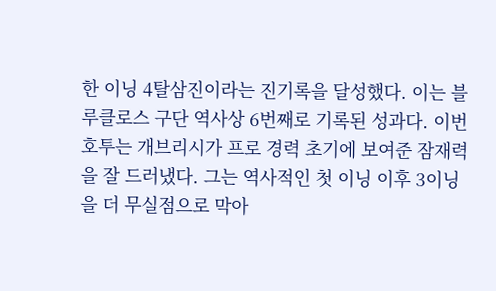한 이닝 4탈삼진이라는 진기록을 달성했다. 이는 블루클로스 구단 역사상 6번째로 기록된 성과다. 이번 호투는 개브리시가 프로 경력 초기에 보여준 잠재력을 잘 드러냈다. 그는 역사적인 첫 이닝 이후 3이닝을 더 무실점으로 막아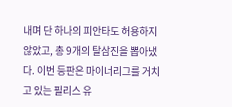내며 단 하나의 피안타도 허용하지 않았고, 총 9개의 탈삼진을 뽑아냈다. 이번 등판은 마이너리그를 거치고 있는 필리스 유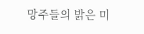망주들의 밝은 미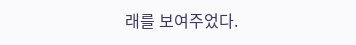래를 보여주었다.